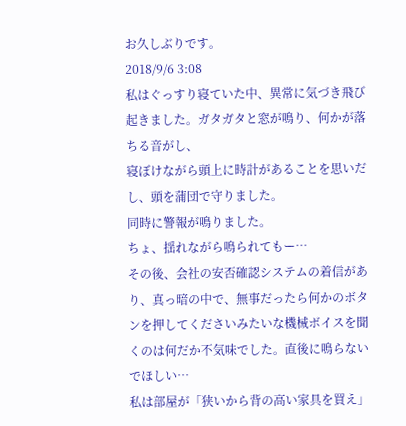お久しぶりです。
2018/9/6 3:08
私はぐっすり寝ていた中、異常に気づき飛び起きました。ガタガタと窓が鳴り、何かが落ちる音がし、
寝ぼけながら頭上に時計があることを思いだし、頭を蒲団で守りました。
同時に警報が鳴りました。
ちょ、揺れながら鳴られてもー…
その後、会社の安否確認システムの着信があり、真っ暗の中で、無事だったら何かのボタンを押してくださいみたいな機械ボイスを聞くのは何だか不気味でした。直後に鳴らないでほしい…
私は部屋が「狭いから背の高い家具を買え」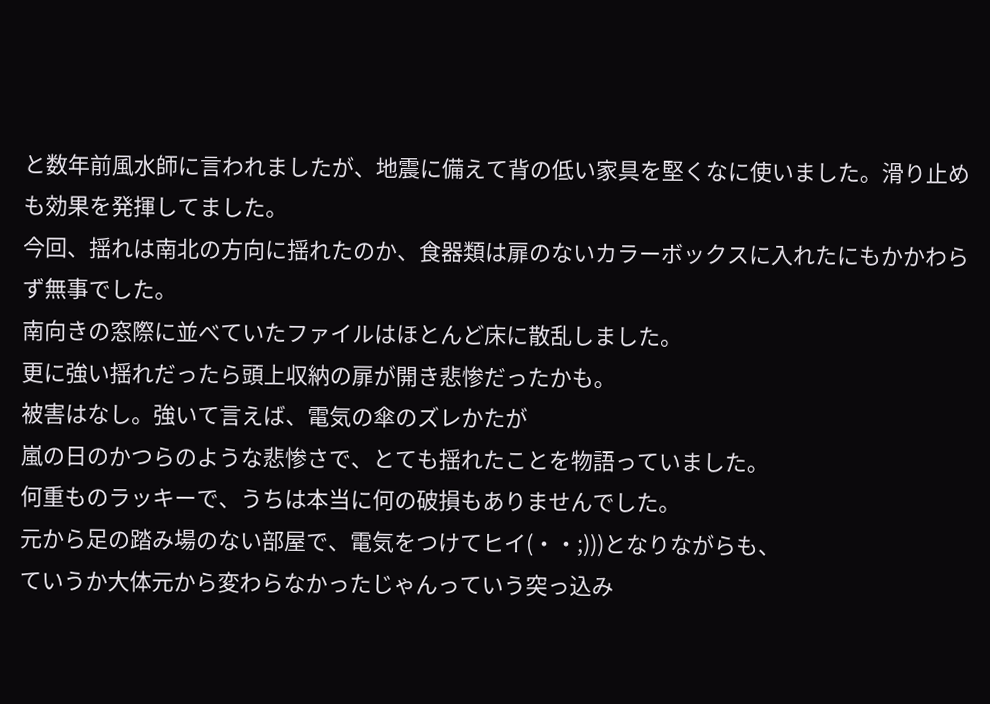と数年前風水師に言われましたが、地震に備えて背の低い家具を堅くなに使いました。滑り止めも効果を発揮してました。
今回、揺れは南北の方向に揺れたのか、食器類は扉のないカラーボックスに入れたにもかかわらず無事でした。
南向きの窓際に並べていたファイルはほとんど床に散乱しました。
更に強い揺れだったら頭上収納の扉が開き悲惨だったかも。
被害はなし。強いて言えば、電気の傘のズレかたが
嵐の日のかつらのような悲惨さで、とても揺れたことを物語っていました。
何重ものラッキーで、うちは本当に何の破損もありませんでした。
元から足の踏み場のない部屋で、電気をつけてヒイ(・・;)))となりながらも、
ていうか大体元から変わらなかったじゃんっていう突っ込み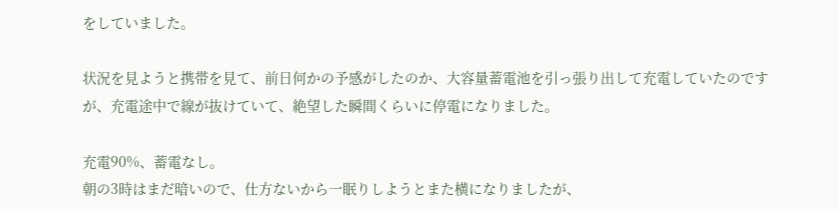をしていました。

状況を見ようと携帯を見て、前日何かの予感がしたのか、大容量蓄電池を引っ張り出して充電していたのですが、充電途中で線が抜けていて、絶望した瞬間くらいに停電になりました。

充電90%、蓄電なし。
朝の3時はまだ暗いので、仕方ないから一眠りしようとまた横になりましたが、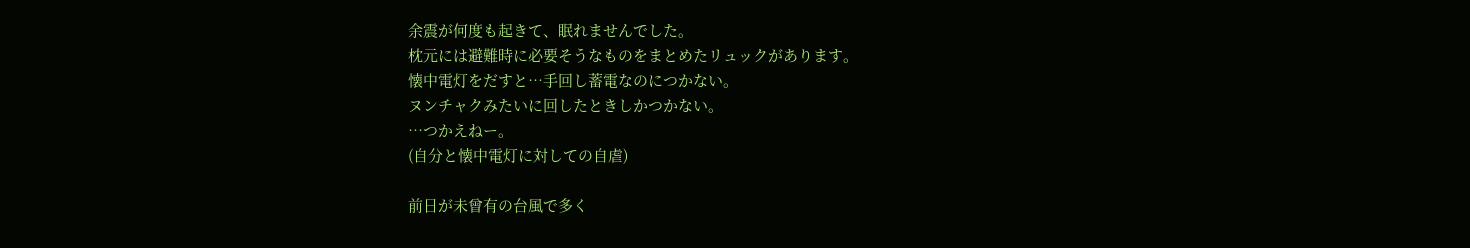余震が何度も起きて、眠れませんでした。
枕元には避難時に必要そうなものをまとめたリュックがあります。
懐中電灯をだすと…手回し蓄電なのにつかない。
ヌンチャクみたいに回したときしかつかない。
…つかえねー。
(自分と懐中電灯に対しての自虐)

前日が未曾有の台風で多く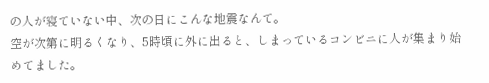の人が寝ていない中、次の日にこんな地震なんて。
空が次第に明るくなり、5時頃に外に出ると、しまっているコンビニに人が集まり始めてました。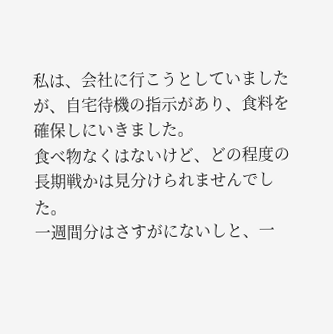私は、会社に行こうとしていましたが、自宅待機の指示があり、食料を確保しにいきました。
食べ物なくはないけど、どの程度の長期戦かは見分けられませんでした。
一週間分はさすがにないしと、一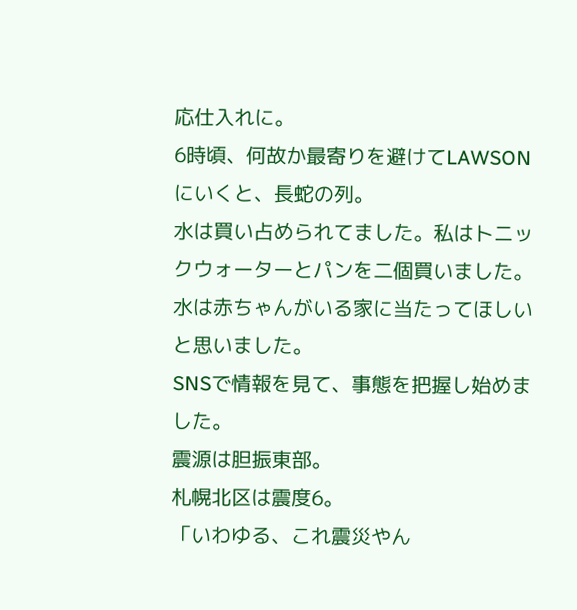応仕入れに。
6時頃、何故か最寄りを避けてLAWSONにいくと、長蛇の列。
水は買い占められてました。私はトニックウォーターとパンを二個買いました。
水は赤ちゃんがいる家に当たってほしいと思いました。
SNSで情報を見て、事態を把握し始めました。
震源は胆振東部。
札幌北区は震度6。
「いわゆる、これ震災やん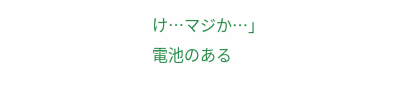け…マジか…」
電池のある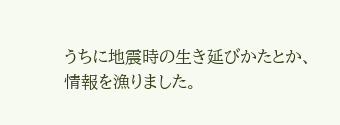うちに地震時の生き延びかたとか、
情報を漁りました。